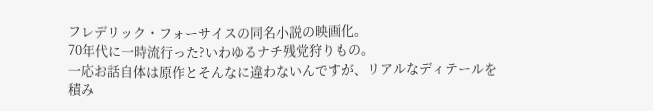フレデリック・フォーサイスの同名小説の映画化。
70年代に一時流行った?いわゆるナチ残党狩りもの。
一応お話自体は原作とそんなに違わないんですが、リアルなディテールを積み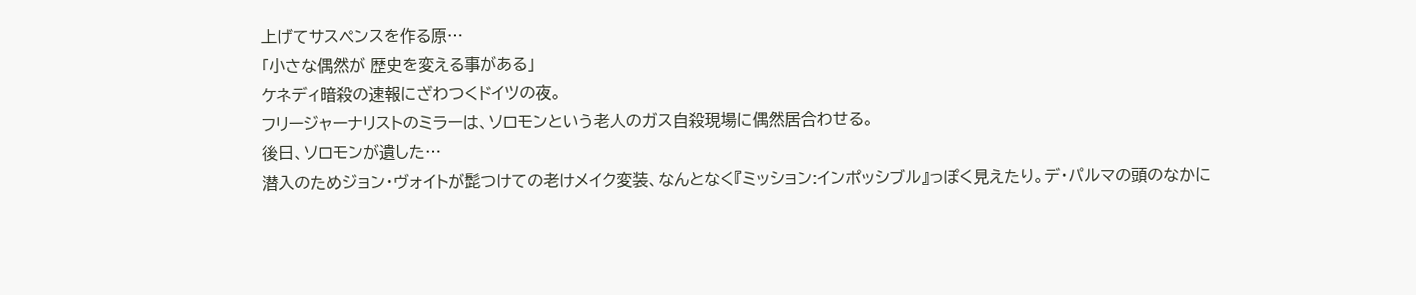上げてサスペンスを作る原…
「小さな偶然が 歴史を変える事がある」
ケネディ暗殺の速報にざわつくドイツの夜。
フリージャーナリストのミラーは、ソロモンという老人のガス自殺現場に偶然居合わせる。
後日、ソロモンが遺した…
潜入のためジョン・ヴォイトが髭つけての老けメイク変装、なんとなく『ミッション:インポッシブル』っぽく見えたり。デ・パルマの頭のなかに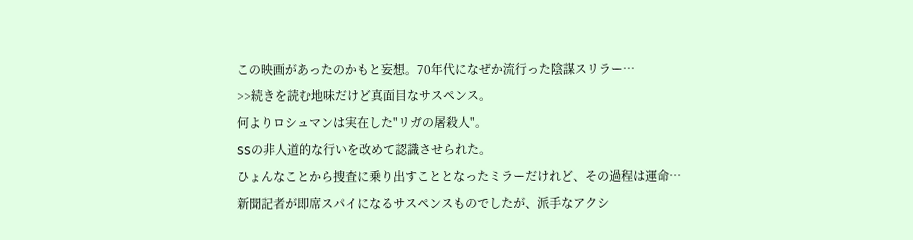この映画があったのかもと妄想。70年代になぜか流行った陰謀スリラー…
>>続きを読む地味だけど真面目なサスペンス。
何よりロシュマンは実在した"リガの屠殺人"。
SSの非人道的な行いを改めて認識させられた。
ひょんなことから捜査に乗り出すこととなったミラーだけれど、その過程は運命…
新聞記者が即席スパイになるサスペンスものでしたが、派手なアクシ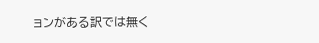ョンがある訳では無く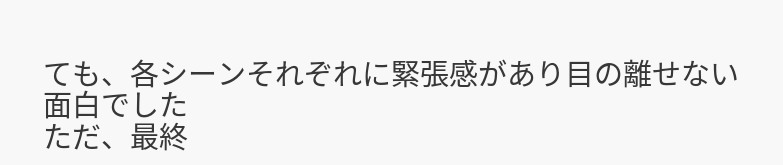ても、各シーンそれぞれに緊張感があり目の離せない面白でした
ただ、最終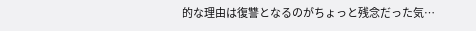的な理由は復讐となるのがちょっと残念だった気…